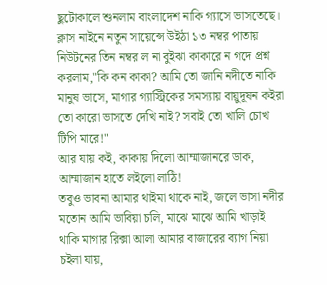ছুটোকালে শুনলাম বাংলাদেশ নাকি গ্যাসে ভাসতেছে। ক্লাস নাইনে নতুন সায়েন্সে উইঠা ১৩ নম্বর পাতায় নিউটনের তিন নম্বর ল না বুইঝা কাকারে ন গদে প্রশ্ন করলাম,"কি কন কাকা? আমি তো জানি নদীতে নাকি মানুষ ভাসে, মাগার গ্যাস্ট্রিকের সমস্যায় বায়ুদূষন কইরা তো কারো ভাসতে দেখি নাই? সবাই তো খালি চোখ টিপি মারে!"
আর যায় কই, কাকায় দিলো আম্মাজানরে ডাক, আম্মাজান হাতে লইলো লাঠি!
তবুও ভাবনা আমার থাইমা থাকে নাই, জলে ভাসা নদীর মতোন আমি ভাবিয়া চলি, মাঝে মাঝে আমি খাড়াই থাকি মাগার রিক্সা আলা আমার বাজারের ব্যাগ নিয়া চইলা যায়,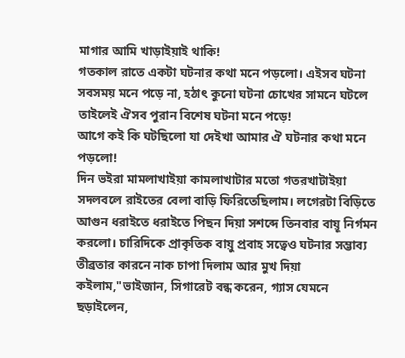মাগার আমি খাড়াইয়াই থাকি!
গতকাল রাতে একটা ঘটনার কথা মনে পড়লো। এইসব ঘটনা সবসময় মনে পড়ে না, হঠাৎ কুনো ঘটনা চোখের সামনে ঘটলে তাইলেই ঐসব পুরান বিশেষ ঘটনা মনে পড়ে!
আগে কই কি ঘটছিলো যা দেইখা আমার ঐ ঘটনার কথা মনে পড়লো!
দিন ভইরা মামলাখাইয়া কামলাখাটার মতো গতরখাটাইয়া সদলবলে রাইতের বেলা বাড়ি ফিরিতেছিলাম। লগেরটা বিড়িতে আগুন ধরাইতে ধরাইতে পিছন দিয়া সশব্দে তিনবার বায়ূ নির্গমন করলো। চারিদিকে প্রাকৃতিক বায়ু প্রবাহ সত্বেও ঘটনার সম্ভাব্য তীব্রতার কারনে নাক চাপা দিলাম আর মুখ দিয়া কইলাম,"ভাইজান, সিগারেট বন্ধ করেন, গ্যাস যেমনে ছড়াইলেন,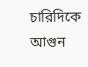চারিদিকে আগুন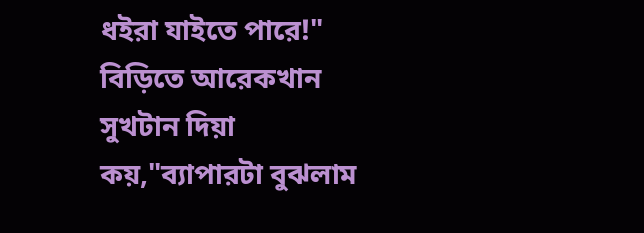ধইরা যাইতে পারে!"
বিড়িতে আরেকখান সুখটান দিয়া কয়,"ব্যাপারটা বুঝলাম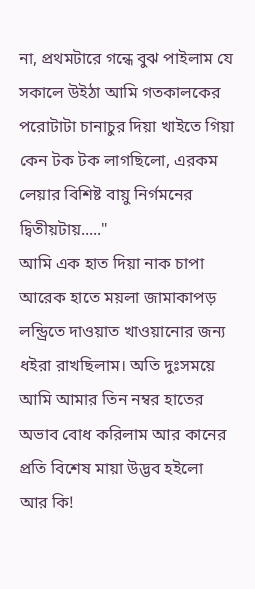না, প্রথমটারে গন্ধে বুঝ পাইলাম যে সকালে উইঠা আমি গতকালকের পরোটাটা চানাচুর দিয়া খাইতে গিয়া কেন টক টক লাগছিলো, এরকম লেয়ার বিশিষ্ট বায়ু নির্গমনের দ্বিতীয়টায়....."
আমি এক হাত দিয়া নাক চাপা আরেক হাতে ময়লা জামাকাপড় লন্ড্রিতে দাওয়াত খাওয়ানোর জন্য ধইরা রাখছিলাম। অতি দুঃসময়ে আমি আমার তিন নম্বর হাতের অভাব বোধ করিলাম আর কানের প্রতি বিশেষ মায়া উদ্ভব হইলো আর কি!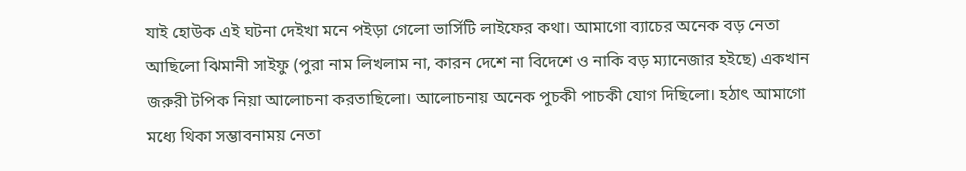যাই হোউক এই ঘটনা দেইখা মনে পইড়া গেলো ভার্সিটি লাইফের কথা। আমাগো ব্যাচের অনেক বড় নেতা আছিলো ঝিমানী সাইফু (পুরা নাম লিখলাম না, কারন দেশে না বিদেশে ও নাকি বড় ম্যানেজার হইছে) একখান জরুরী টপিক নিয়া আলোচনা করতাছিলো। আলোচনায় অনেক পুচকী পাচকী যোগ দিছিলো। হঠাৎ আমাগো মধ্যে থিকা সম্ভাবনাময় নেতা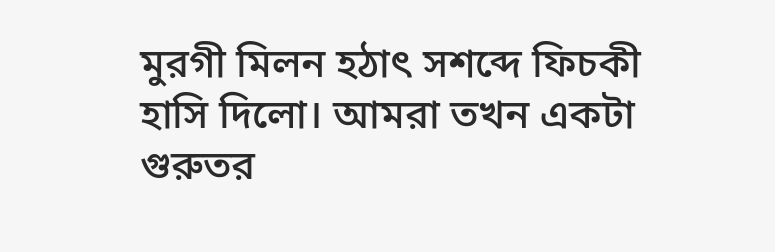মুরগী মিলন হঠাৎ সশব্দে ফিচকী হাসি দিলো। আমরা তখন একটা গুরুতর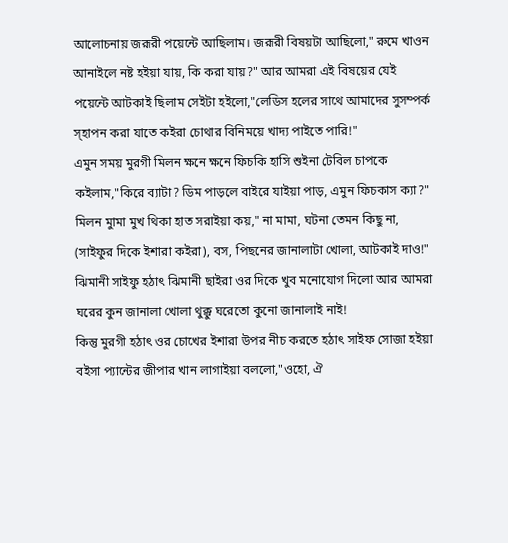আলোচনায় জরূরী পয়েন্টে আছিলাম। জরূরী বিষয়টা আছিলো," রুমে খাওন আনাইলে নষ্ট হইয়া যায়, কি করা যায়?" আর আমরা এই বিষয়ের যেই পয়েন্টে আটকাই ছিলাম সেইটা হইলো,"লেডিস হলের সাথে আমাদের সুসম্পর্ক স্হাপন করা যাতে কইরা চোথার বিনিময়ে খাদ্য পাইতে পারি!"
এমুন সময় মুরগী মিলন ক্ষনে ক্ষনে ফিচকি হাসি শুইনা টেবিল চাপকে কইলাম,"কিরে ব্যাটা? ডিম পাড়লে বাইরে যাইয়া পাড়, এমুন ফিচকাস ক্যা?"
মিলন মুামা মুখ থিকা হাত সরাইয়া কয়," না মামা, ঘটনা তেমন কিছু না, (সাইফুর দিকে ইশারা কইরা), বস, পিছনের জানালাটা খোলা, আটকাই দাও!"
ঝিমানী সাইফু হঠাৎ ঝিমানী ছাইরা ওর দিকে খুব মনোযোগ দিলো আর আমরা ঘরের কুন জানালা খোলা থুক্কু ঘরেতো কুনো জানালাই নাই!
কিন্তু মুরগী হঠাৎ ওর চোখের ইশারা উপর নীচ করতে হঠাৎ সাইফ সোজা হইয়া বইসা প্যান্টের জীপার খান লাগাইয়া বললো,"ওহো, ঐ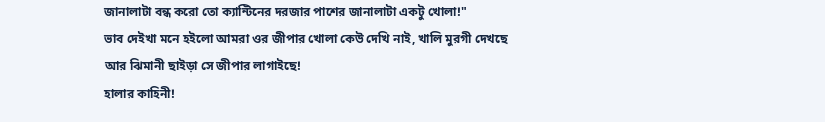জানালাটা বন্ধ করো তো ক্যান্টিনের দরজার পাশের জানালাটা একটু খোলা!"
ভাব দেইখা মনে হইলো আমরা ওর জীপার খোলা কেউ দেখি নাই, খালি মুরগী দেখছে আর ঝিমানী ছাইড়া সে জীপার লাগাইছে!
হালার কাহিনী!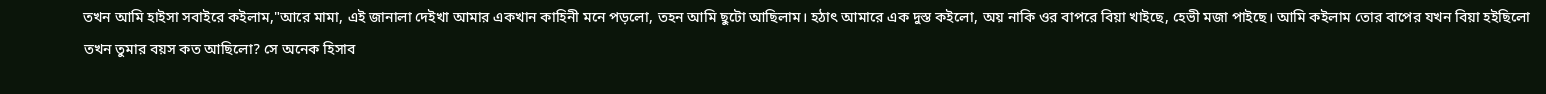তখন আমি হাইসা সবাইরে কইলাম,"আরে মামা, এই জানালা দেইখা আমার একখান কাহিনী মনে পড়লো, তহন আমি ছুটো আছিলাম। হঠাৎ আমারে এক দুস্ত কইলো, অয় নাকি ওর বাপরে বিয়া খাইছে, হেভী মজা পাইছে। আমি কইলাম তোর বাপের যখন বিয়া হইছিলো তখন তুমার বয়স কত আছিলো? সে অনেক হিসাব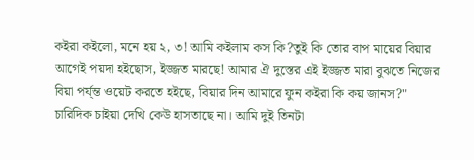কইরা কইলো, মনে হয় ২, ৩! আমি কইলাম কস কি?তুই কি তোর বাপ মায়ের বিয়ার আগেই পয়দা হইছোস, ইজ্জত মারছে! আমার ঐ দুস্তের এই ইজ্জত মারা বুঝতে নিজের বিয়া পর্য্ন্ত ওয়েট করতে হইছে, বিয়ার দিন আমারে ফুন কইরা কি কয় জানস?"
চারিদিক চাইয়া দেখি কেউ হাসতাছে না। আমি দুই তিনটা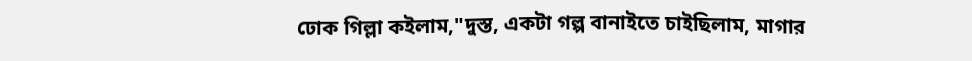ঢোক গিল্লা কইলাম,"দুস্ত, একটা গল্প বানাইতে চাইছিলাম, মাগার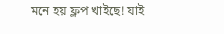মনে হয় ফ্লপ খাইছে! যাই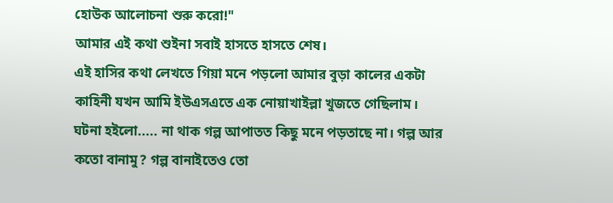হোউক আলোচনা শুরু করো!"
আমার এই কথা শুইনা সবাই হাসতে হাসতে শেষ।
এই হাসির কথা লেখতে গিয়া মনে পড়লো আমার বুড়া কালের একটা কাহিনী যখন আমি ইউএসএতে এক নোয়াখাইল্লা খুজতে গেছিলাম। ঘটনা হইলো..... না থাক গল্প আপাতত কিছু মনে পড়তাছে না। গল্প আর কতো বানামু? গল্প বানাইতেও তো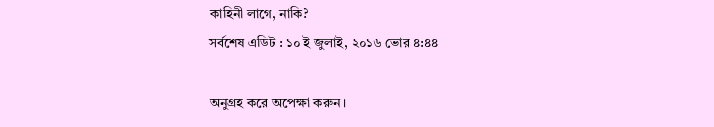কাহিনী লাগে, নাকি?
সর্বশেষ এডিট : ১০ ই জুলাই, ২০১৬ ভোর ৪:৪৪

অনুগ্রহ করে অপেক্ষা করুন।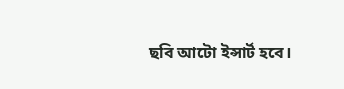ছবি আটো ইন্সার্ট হবে।